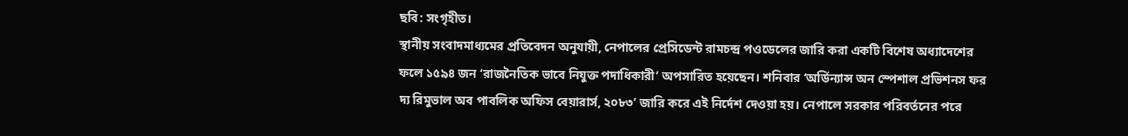ছবি: সংগৃহীত।
স্থানীয় সংবাদমাধ্যমের প্রতিবেদন অনুযায়ী, নেপালের প্রেসিডেন্ট রামচন্দ্র পওডেলের জারি করা একটি বিশেষ অধ্যাদেশের ফলে ১৫৯৪ জন ‘রাজনৈতিক ভাবে নিযুক্ত পদাধিকারী’ অপসারিত হয়েছেন। শনিবার ‘অর্ডিন্যান্স অন স্পেশাল প্রভিশনস ফর দ্য রিমুভাল অব পাবলিক অফিস বেয়ারার্স, ২০৮৩’ জারি করে এই নির্দেশ দেওয়া হয়। নেপালে সরকার পরিবর্তনের পরে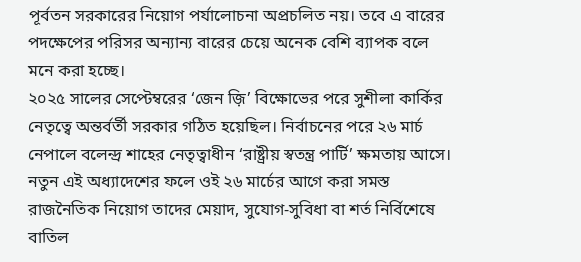পূর্বতন সরকারের নিয়োগ পর্যালোচনা অপ্রচলিত নয়। তবে এ বারের পদক্ষেপের পরিসর অন্যান্য বারের চেয়ে অনেক বেশি ব্যাপক বলে মনে করা হচ্ছে।
২০২৫ সালের সেপ্টেম্বরের ‘জেন জ়ি’ বিক্ষোভের পরে সুশীলা কার্কির নেতৃত্বে অন্তর্বর্তী সরকার গঠিত হয়েছিল। নির্বাচনের পরে ২৬ মার্চ নেপালে বলেন্দ্র শাহের নেতৃত্বাধীন ‘রাষ্ট্রীয় স্বতন্ত্র পার্টি’ ক্ষমতায় আসে। নতুন এই অধ্যাদেশের ফলে ওই ২৬ মার্চের আগে করা সমস্ত রাজনৈতিক নিয়োগ তাদের মেয়াদ, সুযোগ-সুবিধা বা শর্ত নির্বিশেষে বাতিল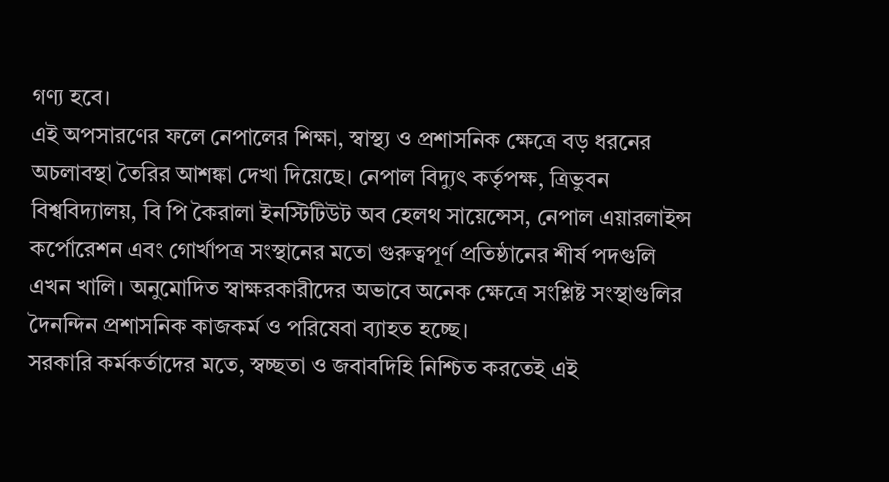গণ্য হবে।
এই অপসারণের ফলে নেপালের শিক্ষা, স্বাস্থ্য ও প্রশাসনিক ক্ষেত্রে বড় ধরনের অচলাবস্থা তৈরির আশঙ্কা দেখা দিয়েছে। নেপাল বিদ্যুৎ কর্তৃপক্ষ, ত্রিভুবন বিশ্ববিদ্যালয়, বি পি কৈরালা ইনস্টিটিউট অব হেলথ সায়েন্সেস, নেপাল এয়ারলাইন্স কর্পোরেশন এবং গোর্খাপত্র সংস্থানের মতো গুরুত্বপূর্ণ প্রতিষ্ঠানের শীর্ষ পদগুলি এখন খালি। অনুমোদিত স্বাক্ষরকারীদের অভাবে অনেক ক্ষেত্রে সংশ্লিষ্ট সংস্থাগুলির দৈনন্দিন প্রশাসনিক কাজকর্ম ও পরিষেবা ব্যাহত হচ্ছে।
সরকারি কর্মকর্তাদের মতে, স্বচ্ছতা ও জবাবদিহি নিশ্চিত করতেই এই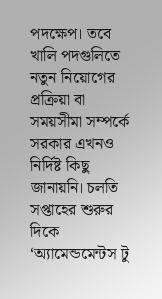পদক্ষেপ। তবে খালি পদগুলিতে নতুন নিয়োগের প্রক্রিয়া বা সময়সীমা সম্পর্কে সরকার এখনও নির্দিষ্ট কিছু জানায়নি। চলতি সপ্তাহের শুরুর দিকে ‘অ্যামেন্ডমেন্টস টু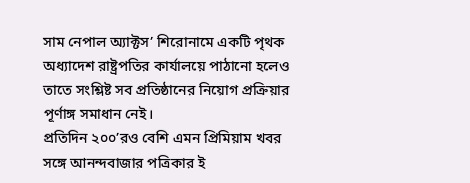সাম নেপাল অ্যাক্টস’ শিরোনামে একটি পৃথক অধ্যাদেশ রাষ্ট্রপতির কার্যালয়ে পাঠানো হলেও তাতে সংশ্লিষ্ট সব প্রতিষ্ঠানের নিয়োগ প্রক্রিয়ার পূর্ণাঙ্গ সমাধান নেই।
প্রতিদিন ২০০’রও বেশি এমন প্রিমিয়াম খবর
সঙ্গে আনন্দবাজার পত্রিকার ই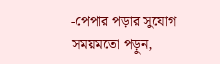-পেপার পড়ার সুযোগ
সময়মতো পড়ুন,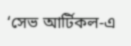‘সেভ আর্টিকল-এ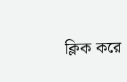ক্লিক করে